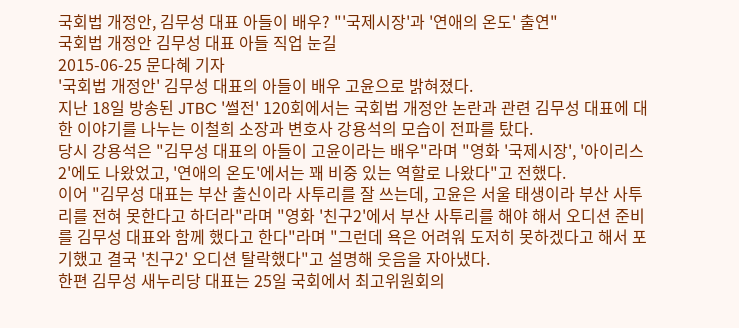국회법 개정안, 김무성 대표 아들이 배우? "'국제시장'과 '연애의 온도' 출연"
국회법 개정안 김무성 대표 아들 직업 눈길
2015-06-25 문다혜 기자
'국회법 개정안' 김무성 대표의 아들이 배우 고윤으로 밝혀졌다.
지난 18일 방송된 JTBC '썰전' 120회에서는 국회법 개정안 논란과 관련 김무성 대표에 대한 이야기를 나누는 이철희 소장과 변호사 강용석의 모습이 전파를 탔다.
당시 강용석은 "김무성 대표의 아들이 고윤이라는 배우"라며 "영화 '국제시장', '아이리스2'에도 나왔었고, '연애의 온도'에서는 꽤 비중 있는 역할로 나왔다"고 전했다.
이어 "김무성 대표는 부산 출신이라 사투리를 잘 쓰는데, 고윤은 서울 태생이라 부산 사투리를 전혀 못한다고 하더라"라며 "영화 '친구2'에서 부산 사투리를 해야 해서 오디션 준비를 김무성 대표와 함께 했다고 한다"라며 "그런데 욕은 어려워 도저히 못하겠다고 해서 포기했고 결국 '친구2' 오디션 탈락했다"고 설명해 웃음을 자아냈다.
한편 김무성 새누리당 대표는 25일 국회에서 최고위원회의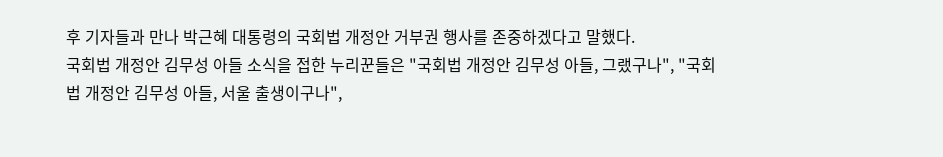후 기자들과 만나 박근혜 대통령의 국회법 개정안 거부권 행사를 존중하겠다고 말했다.
국회법 개정안 김무성 아들 소식을 접한 누리꾼들은 "국회법 개정안 김무성 아들, 그랬구나", "국회법 개정안 김무성 아들, 서울 출생이구나",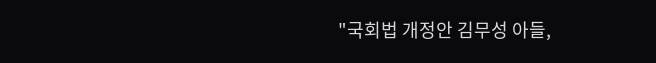"국회법 개정안 김무성 아들,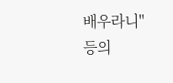배우라니" 등의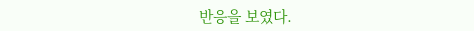반응을 보였다.